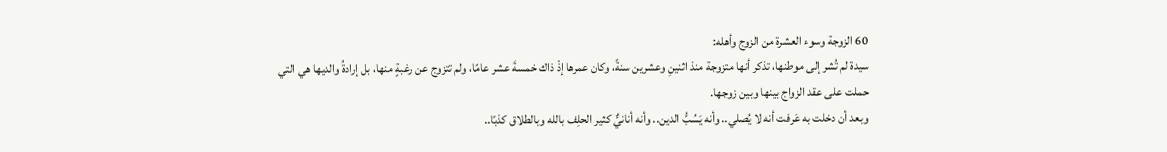60 الزوجة وسوء العشرة من الزوج وأهله:
سيدة لم تُشر إلى موطنها، تذكر أنها متزوجة منذ اثنينِ وعشرين سنةً، وكان عمرها إذْ ذاك خمسةَ عشر عامًا، ولم تتزوج عن رغبةٍ منها، بل إرادةُ والديها هي التي حملت على عقد الزواج بينها وبين زوجها.
وبعد أن دخلت به عَرفت أنه لا يُصلي.. وأنه يَسُبُّ الدين.. وأنه أنانيٌّ كثير الحلِف بالله وبالطلاق كذبًا..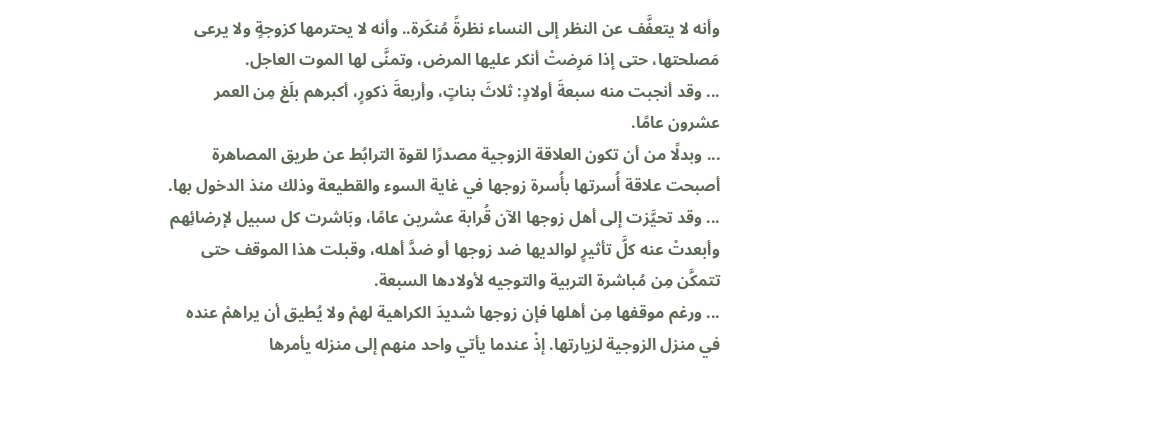وأنه لا يتعفَّف عن النظر إلى النساء نظرةً مُنكَرة.. وأنه لا يحترمها كزوجةٍ ولا يرعى مَصلحتها، حتى إذا مَرِضتْ أنكر عليها المرض، وتمنَّى لها الموت العاجل.
... وقد أنجبت منه سبعةَ أولادٍ: ثلاثَ بناتٍ، وأربعةَ ذكورٍ، أكبرهم بلَغ مِن العمر عشرون عامًا.
... وبدلًا من أن تكون العلاقة الزوجية مصدرًا لقوة الترابُط عن طريق المصاهرة أصبحت علاقة أُسرتها بأُسرة زوجها في غاية السوء والقطيعة وذلك منذ الدخول بها.
... وقد تحيَّزت إلى أهل زوجها الآن قُرابة عشرين عامًا، وبَاشرت كل سبيل لإرضائِهم وأبعدتْ عنه كلَّ تأثيرٍ لوالديها ضد زوجها أو ضدَّ أهله، وقبلت هذا الموقف حتى تتمكَّن مِن مُباشرة التربية والتوجيه لأولادها السبعة.
... ورغم موقفها مِن أهلها فإن زوجها شديدَ الكراهية لهمْ ولا يُطيق أن يراهمْ عنده في منزل الزوجية لزيارتها. إذْ عندما يأتي واحد منهم إلى منزله يأمرها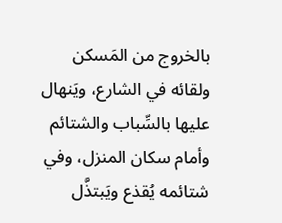بالخروج من المَسكن ولقائه في الشارع، ويَنهال عليها بالسِّباب والشتائم وأمام سكان المنزل، وفي شتائمه يُقذع ويَبتذَّل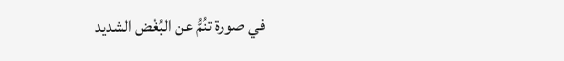في صورة تنُمُّ عن البُغْض الشديد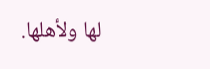لها ولأهلها.